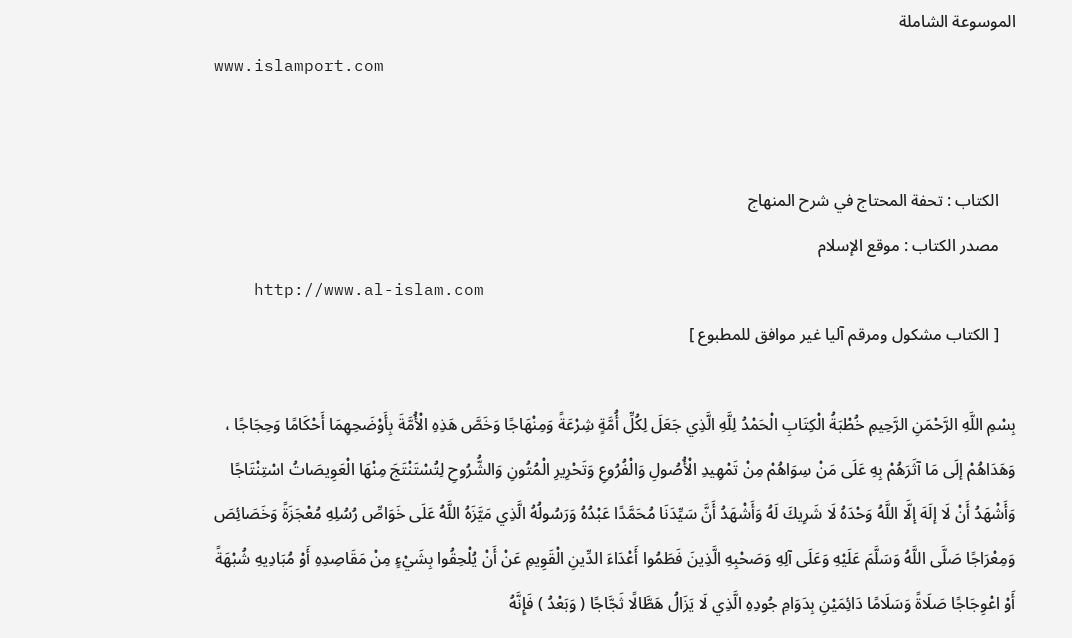الموسوعة الشاملة
www.islamport.com


    الكتاب : تحفة المحتاج في شرح المنهاج
    مصدر الكتاب : موقع الإسلام
    http://www.al-islam.com
    [ الكتاب مشكول ومرقم آليا غير موافق للمطبوع ]

بِسْمِ اللَّهِ الرَّحْمَنِ الرَّحِيمِ خُطْبَةُ الْكِتَابِ الْحَمْدُ لِلَّهِ الَّذِي جَعَلَ لِكُلِّ أُمَّةٍ شِرْعَةً وَمِنْهَاجًا وَخَصَّ هَذِهِ الْأُمَّةَ بِأَوْضَحِهِمَا أَحْكَامًا وَحِجَاجًا ، وَهَدَاهُمْ إلَى مَا آثَرَهُمْ بِهِ عَلَى مَنْ سِوَاهُمْ مِنْ تَمْهِيدِ الْأُصُولِ وَالْفُرُوعِ وَتَحْرِيرِ الْمُتُونِ وَالشُّرُوحِ لِتُسْتَنْتَجَ مِنْهَا الْعَوِيصَاتُ اسْتِنْتَاجًا وَأَشْهَدُ أَنْ لَا إلَهَ إلَّا اللَّهُ وَحْدَهُ لَا شَرِيكَ لَهُ وَأَشْهَدُ أَنَّ سَيِّدَنَا مُحَمَّدًا عَبْدُهُ وَرَسُولُهُ الَّذِي مَيَّزَهُ اللَّهُ عَلَى خَوَاصِّ رُسُلِهِ مُعْجَزَةً وَخَصَائِصَ وَمِعْرَاجًا صَلَّى اللَّهُ وَسَلَّمَ عَلَيْهِ وَعَلَى آلِهِ وَصَحْبِهِ الَّذِينَ فَطَمُوا أَعْدَاءَ الدِّينِ الْقَوِيمِ عَنْ أَنْ يُلْحِقُوا بِشَيْءٍ مِنْ مَقَاصِدِهِ أَوْ مُبَادِيهِ شُبْهَةً أَوْ اعْوِجَاجًا صَلَاةً وَسَلَامًا دَائِمَيْنِ بِدَوَامِ جُودِهِ الَّذِي لَا يَزَالُ هَطَّالًا ثَجَّاجًا ( وَبَعْدُ ) فَإِنَّهُ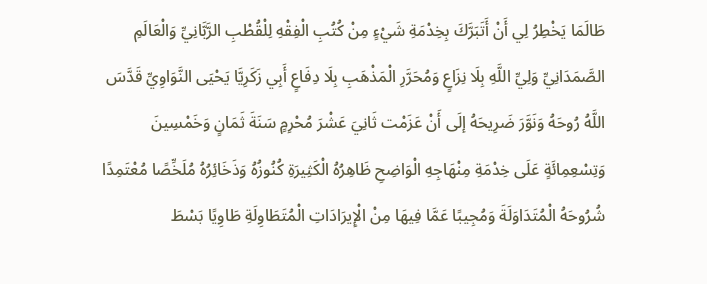طَالَمَا يَخْطِرُ لِي أَنْ أَتَبَرَّكَ بِخِدْمَةِ شَيْءٍ مِنْ كُتُبِ الْفِقْهِ لِلْقُطْبِ الرَّبَّانِيِّ وَالْعَالَمِ الصَّمَدَانِيِّ وَلِيِّ اللَّهِ بِلَا نِزَاعٍ وَمُحَرَّرِ الْمَذْهَبِ بِلَا دِفَاعٍ أَبِي زَكَرِيَّا يَحْيَى النَّوَاوِيِّ قَدَّسَ اللَّهُ رُوحَهُ وَنَوَّرَ ضَرِيحَهُ إلَى أَنْ عَزَمْت ثَانِيَ عَشْرَ مُحْرِمٍ سَنَةَ ثَمَانٍ وَخَمْسِينَ وَتِسْعِمِائَةٍ عَلَى خِدْمَةِ مِنْهَاجِهِ الْوَاضِحِ ظَاهِرُهُ الْكَثِيرَةِ كُنُوزُهُ وَذَخَائِرُهُ مُلَخِّصًا مُعْتَمِدًا شُرُوحَهُ الْمُتَدَاوَلَةَ وَمُجِيبًا عَمَّا فِيهَا مِنْ الْإِيرَادَاتِ الْمُتَطَاوِلَةِ طَاوِيًا بَسْطَ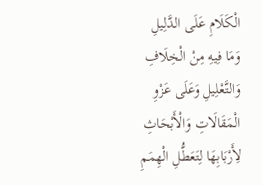الْكَلَامِ عَلَى الدَّلِيلِ وَمَا فِيهِ مِنْ الْخِلَافِ وَالتَّعْلِيلِ وَعَلَى عَزْوِ الْمَقَالَاتِ وَالْأَبْحَاثِ لِأَرْبَابِهَا لِتَعَطُّلِ الْهِمَمِ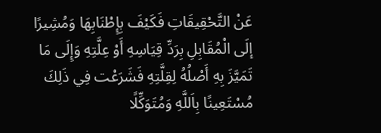عَنْ التَّحْقِيقَاتِ فَكَيْفَ بِإِطْنَابِهَا وَمُشِيرًا إلَى الْمُقَابِلِ بِرَدِّ قِيَاسِهِ أَوْ عِلَّتِهِ وَإِلَى مَا تَمَيَّزَ بِهِ أَصْلُهُ لِقِلَّتِهِ فَشَرَعْت فِي ذَلِكَ مُسْتَعِينًا بِاَللَّهِ وَمُتَوَكِّلًا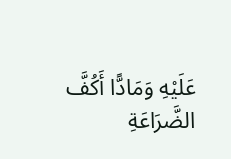عَلَيْهِ وَمَادًّا أَكُفَّ الضَّرَاعَةِ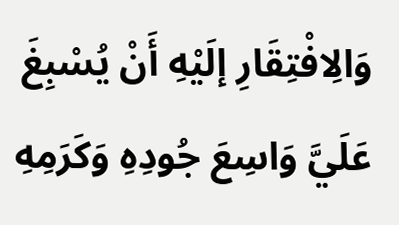وَالِافْتِقَارِ إلَيْهِ أَنْ يُسْبِغَ عَلَيَّ وَاسِعَ جُودِهِ وَكَرَمِهِ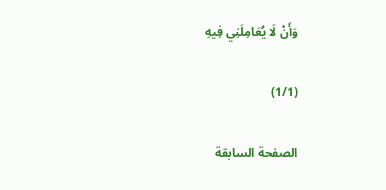وَأَنْ لَا يُعَامِلَنِي فِيهِ

(1/1)

الصفحة السابقة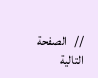//   الصفحة التالية